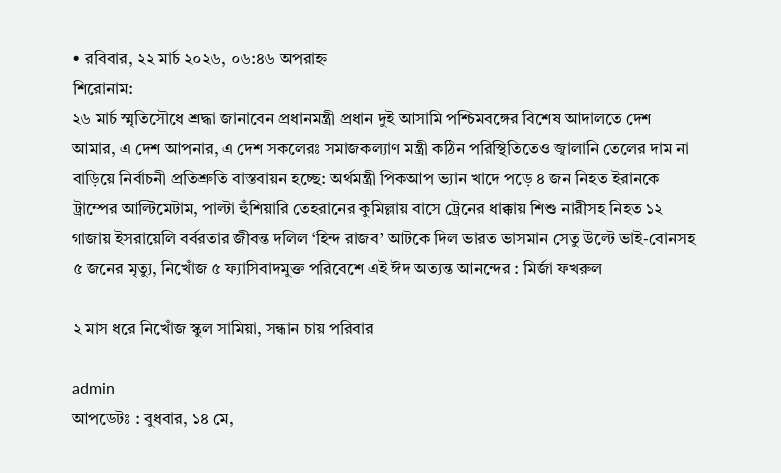• রবিবার, ২২ মার্চ ২০২৬, ০৬:৪৬ অপরাহ্ন
শিরোনাম:
২৬ মার্চ স্মৃতিসৌধে শ্রদ্ধা জানাবেন প্রধানমন্ত্রী প্রধান দুই আসামি পশ্চিমবঙ্গের বিশেষ আদালতে দেশ আমার, এ দেশ আপনার, এ দেশ সকলেরঃ সমাজকল্যাণ মন্ত্রী কঠিন পরিস্থিতিতেও জ্বালানি তেলের দাম না বাড়িয়ে নির্বাচনী প্রতিশ্রুতি বাস্তবায়ন হচ্ছে: অর্থমন্ত্রী পিকআপ ভ্যান খাদে পড়ে ৪ জন নিহত ইরানকে ট্রাম্পের আল্টিমেটাম, পাল্টা হুঁশিয়ারি তেহরানের কুমিল্লায় বাসে ট্রেনের ধাক্কায় শিশু নারীসহ নিহত ১২ গাজায় ইসরায়েলি বর্বরতার জীবন্ত দলিল ‘হিন্দ রাজব’ আটকে দিল ভারত ভাসমান সেতু উল্টে ভাই-বোনসহ ৫ জনের মৃত্যু, নিখোঁজ ৫ ফ্যাসিবাদমুক্ত পরিবেশে এই ঈদ অত্যন্ত আনন্দের : মির্জা ফখরুল

২ মাস ধরে নিখোঁজ স্কুল সামিয়া, সন্ধান চায় পরিবার

admin
আপডেটঃ : বুধবার, ১৪ মে,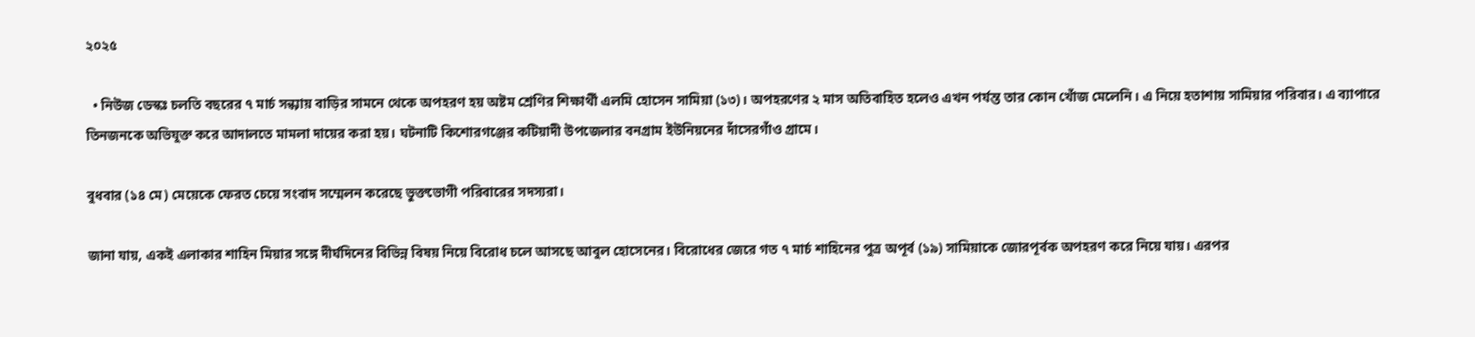২০২৫

  • নিউজ ডেস্কঃ চলতি বছরের ৭ মার্চ সন্ধ্যায় বাড়ির সামনে থেকে অপহরণ হয় অষ্টম শ্রেণির শিক্ষার্থী এলমি হোসেন সামিয়া (১৩)। অপহরণের ২ মাস অতিবাহিত হলেও এখন পর্যন্ত তার কোন খোঁজ মেলেনি। এ নিয়ে হতাশায় সামিয়ার পরিবার। এ ব্যাপারে তিনজনকে অভিযুক্ত করে আদালতে মামলা দায়ের করা হয়। ঘটনাটি কিশোরগঞ্জের কটিয়াদী উপজেলার বনগ্রাম ইউনিয়নের দাঁসেরগাঁও গ্রামে।

বুধবার (১৪ মে) মেয়েকে ফেরত চেয়ে সংবাদ সম্মেলন করেছে ভুক্তভোগী পরিবারের সদস্যরা।

জানা যায়, একই এলাকার শাহিন মিয়ার সঙ্গে দীর্ঘদিনের বিভিন্ন বিষয় নিয়ে বিরোধ চলে আসছে আবুল হোসেনের। বিরোধের জেরে গত ৭ মার্চ শাহিনের পুত্র অপূর্ব (১৯) সামিয়াকে জোরপূর্বক অপহরণ করে নিয়ে যায়। এরপর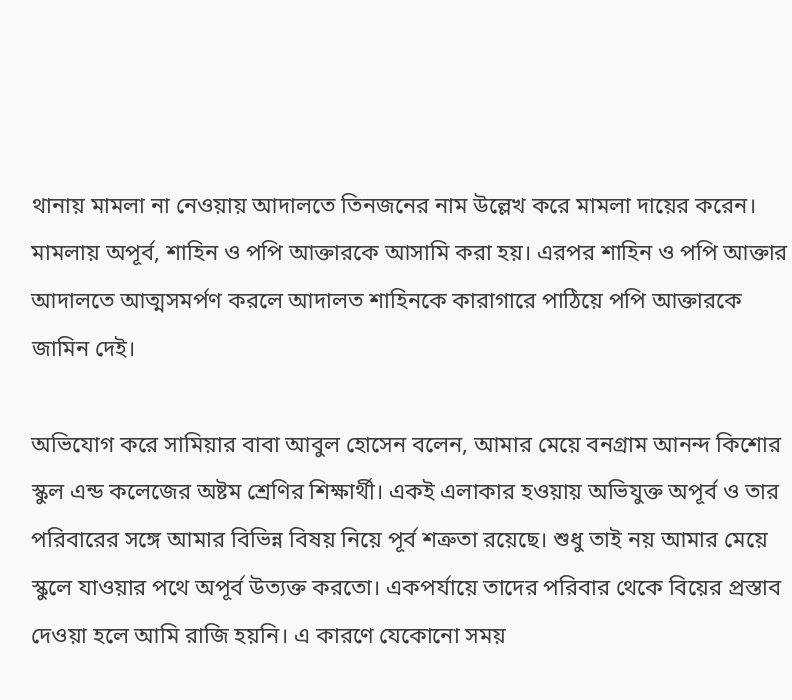থানায় মামলা না নেওয়ায় আদালতে তিনজনের নাম উল্লেখ করে মামলা দায়ের করেন। মামলায় অপূর্ব, শাহিন ও পপি আক্তারকে আসামি করা হয়। এরপর শাহিন ও পপি আক্তার আদালতে আত্মসমর্পণ করলে আদালত শাহিনকে কারাগারে পাঠিয়ে পপি আক্তারকে জামিন দেই।

অভিযোগ করে সামিয়ার বাবা আবুল হোসেন বলেন, আমার মেয়ে বনগ্রাম আনন্দ কিশোর স্কুল এন্ড কলেজের অষ্টম শ্রেণির শিক্ষার্থী। একই এলাকার হওয়ায় অভিযুক্ত অপূর্ব ও তার পরিবারের সঙ্গে আমার বিভিন্ন বিষয় নিয়ে পূর্ব শত্রুতা রয়েছে। শুধু তাই নয় আমার মেয়ে স্কুলে যাওয়ার পথে অপূর্ব উত্যক্ত করতো। একপর্যায়ে তাদের পরিবার থেকে বিয়ের প্রস্তাব দেওয়া হলে আমি রাজি হয়নি। এ কারণে যেকোনো সময়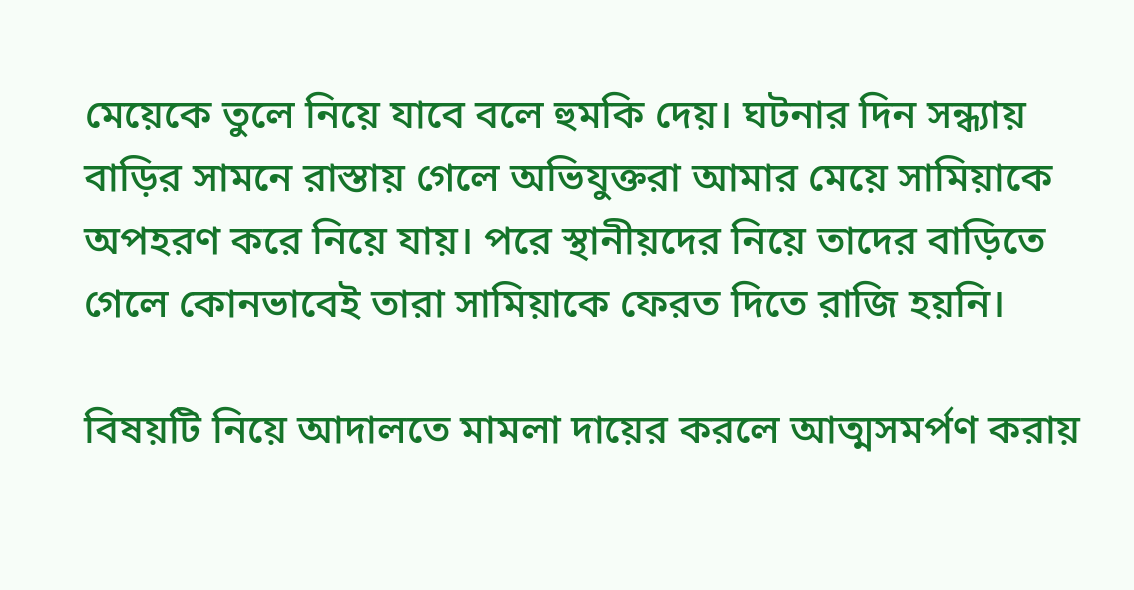মেয়েকে তুলে নিয়ে যাবে বলে হুমকি দেয়। ঘটনার দিন সন্ধ্যায় বাড়ির সামনে রাস্তায় গেলে অভিযুক্তরা আমার মেয়ে সামিয়াকে অপহরণ করে নিয়ে যায়। পরে স্থানীয়দের নিয়ে তাদের বাড়িতে গেলে কোনভাবেই তারা সামিয়াকে ফেরত দিতে রাজি হয়নি।

বিষয়টি নিয়ে আদালতে মামলা দায়ের করলে আত্মসমর্পণ করায়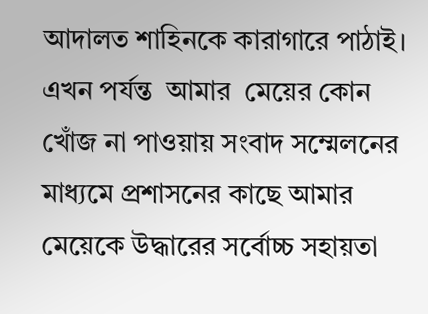আদালত শাহিনকে কারাগারে পাঠাই। এখন পর্যন্ত  আমার  মেয়ের কোন খোঁজ না পাওয়ায় সংবাদ সম্মেলনের মাধ্যমে প্রশাসনের কাছে আমার মেয়েকে উদ্ধারের সর্বোচ্চ সহায়তা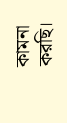কামনা করছি।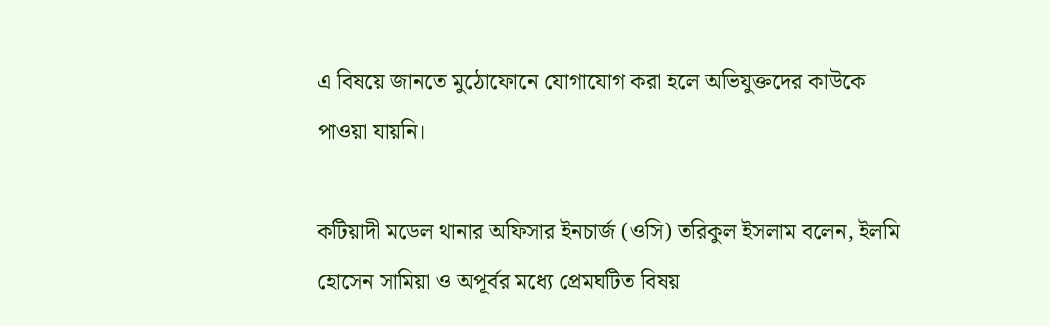এ বিষয়ে জানতে মুঠোফোনে যোগাযোগ করা হলে অভিযুক্তদের কাউকে পাওয়া যায়নি।

কটিয়াদী মডেল থানার অফিসার ইনচার্জ (ওসি) তরিকুল ইসলাম বলেন, ইলমি হোসেন সামিয়া ও অপূর্বর মধ্যে প্রেমঘটিত বিষয়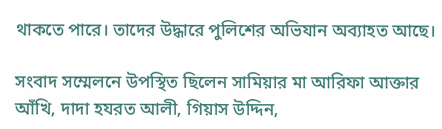থাকতে পারে। তাদের উদ্ধারে পুলিশের অভিযান অব্যাহত আছে।

সংবাদ সম্মেলনে উপস্থিত ছিলেন সামিয়ার মা আরিফা আক্তার আঁখি, দাদা হযরত আলী, গিয়াস উদ্দিন,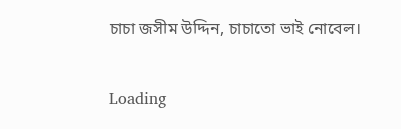চাচা জসীম উদ্দিন, চাচাতো ভাই নোবেল।

Loading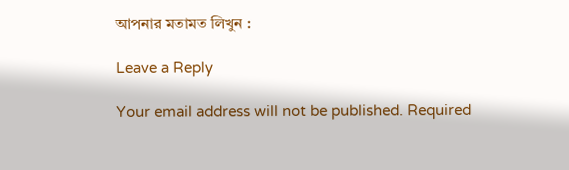আপনার মতামত লিখুন :

Leave a Reply

Your email address will not be published. Required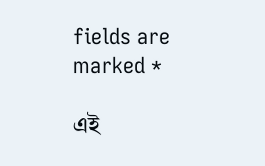fields are marked *

এই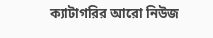ক্যাটাগরির আরো নিউজ